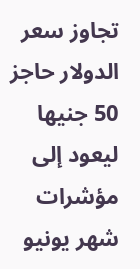تجاوز سعر الدولار حاجز 50 جنيها ليعود إلى مؤشرات شهر يونيو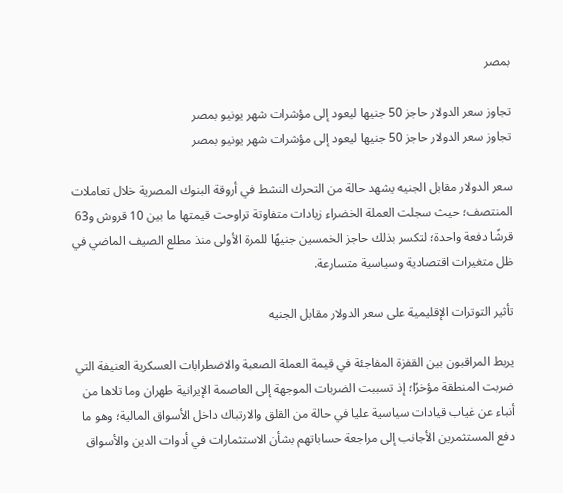بمصر

تجاوز سعر الدولار حاجز 50 جنيها ليعود إلى مؤشرات شهر يونيو بمصر
تجاوز سعر الدولار حاجز 50 جنيها ليعود إلى مؤشرات شهر يونيو بمصر

سعر الدولار مقابل الجنيه يشهد حالة من التحرك النشط في أروقة البنوك المصرية خلال تعاملات المنتصف؛ حيث سجلت العملة الخضراء زيادات متفاوتة تراوحت قيمتها ما بين 10 قروش و63 قرشًا دفعة واحدة؛ لتكسر بذلك حاجز الخمسين جنيهًا للمرة الأولى منذ مطلع الصيف الماضي في ظل متغيرات اقتصادية وسياسية متسارعة.

تأثير التوترات الإقليمية على سعر الدولار مقابل الجنيه

يربط المراقبون بين القفزة المفاجئة في قيمة العملة الصعبة والاضطرابات العسكرية العنيفة التي ضربت المنطقة مؤخرًا؛ إذ تسببت الضربات الموجهة إلى العاصمة الإيرانية طهران وما تلاها من أنباء عن غياب قيادات سياسية عليا في حالة من القلق والارتباك داخل الأسواق المالية؛ وهو ما دفع المستثمرين الأجانب إلى مراجعة حساباتهم بشأن الاستثمارات في أدوات الدين والأسواق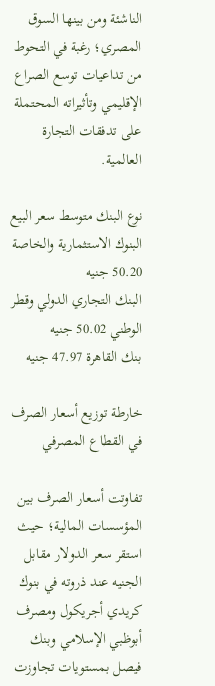الناشئة ومن بينها السوق المصري؛ رغبة في التحوط من تداعيات توسع الصراع الإقليمي وتأثيراته المحتملة على تدفقات التجارة العالمية.

نوع البنك متوسط سعر البيع
البنوك الاستثمارية والخاصة 50.20 جنيه
البنك التجاري الدولي وقطر الوطني 50.02 جنيه
بنك القاهرة 47.97 جنيه

خارطة توزيع أسعار الصرف في القطاع المصرفي

تفاوتت أسعار الصرف بين المؤسسات المالية؛ حيث استقر سعر الدولار مقابل الجنيه عند ذروته في بنوك كريدي أجريكول ومصرف أبوظبي الإسلامي وبنك فيصل بمستويات تجاوزت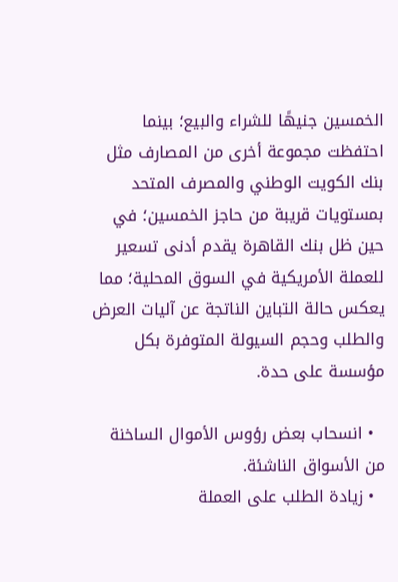الخمسين جنيهًا للشراء والبيع؛ بينما احتفظت مجموعة أخرى من المصارف مثل بنك الكويت الوطني والمصرف المتحد بمستويات قريبة من حاجز الخمسين؛ في حين ظل بنك القاهرة يقدم أدنى تسعير للعملة الأمريكية في السوق المحلية؛ مما يعكس حالة التباين الناتجة عن آليات العرض والطلب وحجم السيولة المتوفرة بكل مؤسسة على حدة.

  • انسحاب بعض رؤوس الأموال الساخنة من الأسواق الناشئة.
  • زيادة الطلب على العملة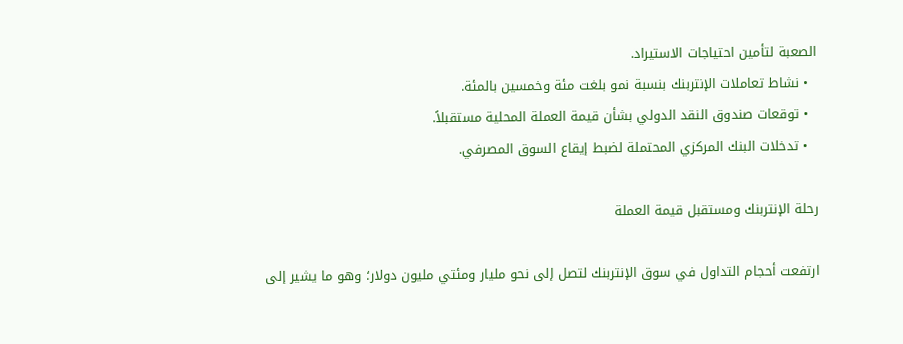الصعبة لتأمين احتياجات الاستيراد.
  • نشاط تعاملات الإنتربنك بنسبة نمو بلغت مئة وخمسين بالمئة.
  • توقعات صندوق النقد الدولي بشأن قيمة العملة المحلية مستقبلاً.
  • تدخلات البنك المركزي المحتملة لضبط إيقاع السوق المصرفي.

رحلة الإنتربنك ومستقبل قيمة العملة

ارتفعت أحجام التداول في سوق الإنتربنك لتصل إلى نحو مليار ومئتي مليون دولار؛ وهو ما يشير إلى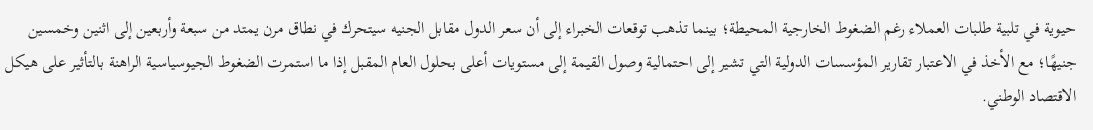حيوية في تلبية طلبات العملاء رغم الضغوط الخارجية المحيطة؛ بينما تذهب توقعات الخبراء إلى أن سعر الدول مقابل الجنيه سيتحرك في نطاق مرن يمتد من سبعة وأربعين إلى اثنين وخمسين جنيهًا؛ مع الأخذ في الاعتبار تقارير المؤسسات الدولية التي تشير إلى احتمالية وصول القيمة إلى مستويات أعلى بحلول العام المقبل إذا ما استمرت الضغوط الجيوسياسية الراهنة بالتأثير على هيكل الاقتصاد الوطني.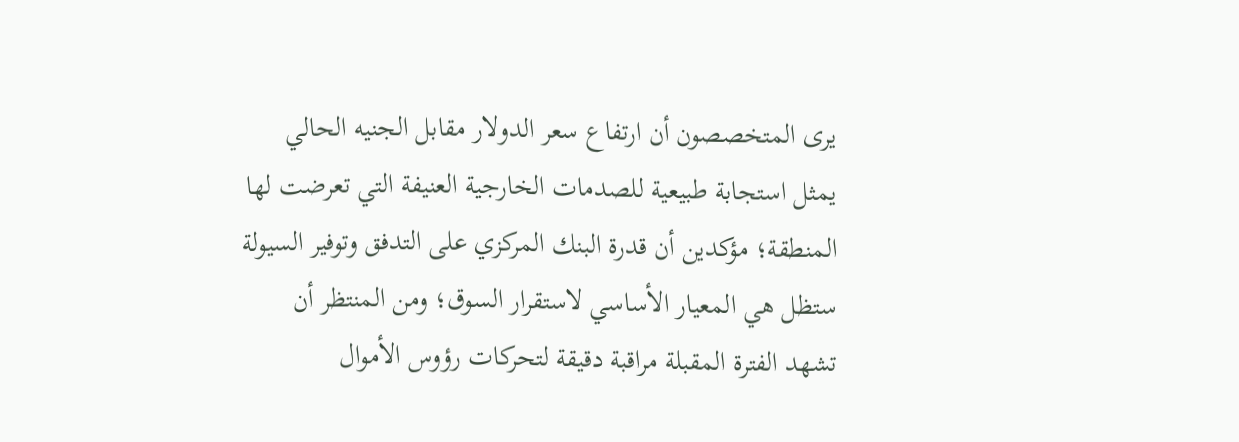يرى المتخصصون أن ارتفاع سعر الدولار مقابل الجنيه الحالي يمثل استجابة طبيعية للصدمات الخارجية العنيفة التي تعرضت لها المنطقة؛ مؤكدين أن قدرة البنك المركزي على التدفق وتوفير السيولة ستظل هي المعيار الأساسي لاستقرار السوق؛ ومن المنتظر أن تشهد الفترة المقبلة مراقبة دقيقة لتحركات رؤوس الأموال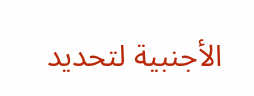الأجنبية لتحديد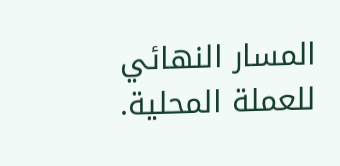المسار النهائي للعملة المحلية.